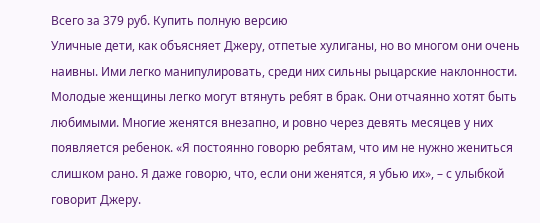Всего за 379 руб. Купить полную версию
Уличные дети, как объясняет Джеру, отпетые хулиганы, но во многом они очень наивны. Ими легко манипулировать, среди них сильны рыцарские наклонности. Молодые женщины легко могут втянуть ребят в брак. Они отчаянно хотят быть любимыми. Многие женятся внезапно, и ровно через девять месяцев у них появляется ребенок. «Я постоянно говорю ребятам, что им не нужно жениться слишком рано. Я даже говорю, что, если они женятся, я убью их», – с улыбкой говорит Джеру.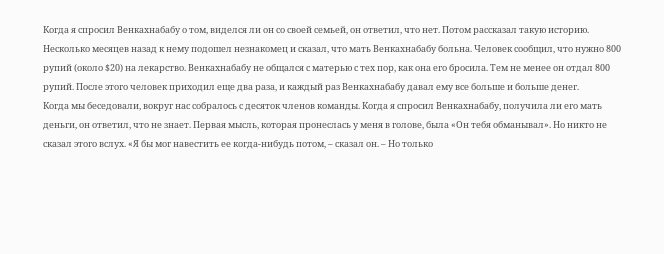Когда я спросил Венкахнабабу о том, виделся ли он со своей семьей, он ответил, что нет. Потом рассказал такую историю. Несколько месяцев назад к нему подошел незнакомец и сказал, что мать Венкахнабабу больна. Человек сообщил, что нужно 800 рупий (около $20) на лекарство. Венкахнабабу не общался с матерью с тех пор, как она его бросила. Тем не менее он отдал 800 рупий. После этого человек приходил еще два раза, и каждый раз Венкахнабабу давал ему все больше и больше денег.
Когда мы беседовали, вокруг нас собралось с десяток членов команды. Когда я спросил Венкахнабабу, получила ли его мать деньги, он ответил, что не знает. Первая мысль, которая пронеслась у меня в голове, была «Он тебя обманывал». Но никто не сказал этого вслух. «Я бы мог навестить ее когда-нибудь потом, – сказал он. – Но только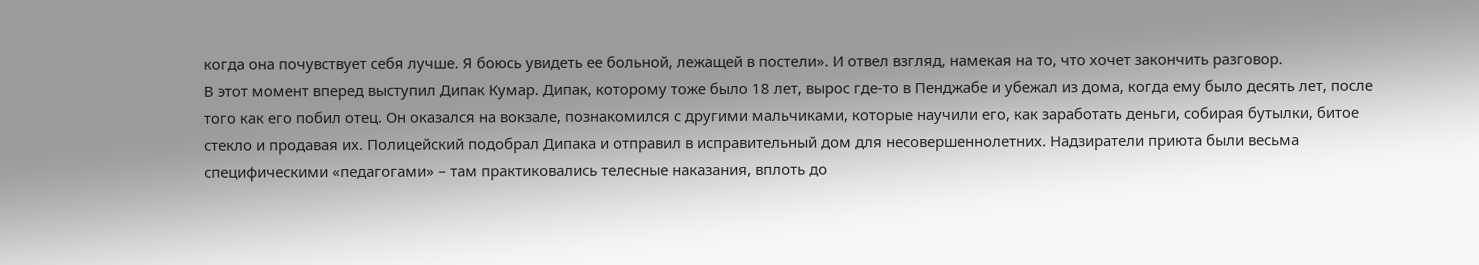когда она почувствует себя лучше. Я боюсь увидеть ее больной, лежащей в постели». И отвел взгляд, намекая на то, что хочет закончить разговор.
В этот момент вперед выступил Дипак Кумар. Дипак, которому тоже было 18 лет, вырос где-то в Пенджабе и убежал из дома, когда ему было десять лет, после того как его побил отец. Он оказался на вокзале, познакомился с другими мальчиками, которые научили его, как заработать деньги, собирая бутылки, битое стекло и продавая их. Полицейский подобрал Дипака и отправил в исправительный дом для несовершеннолетних. Надзиратели приюта были весьма специфическими «педагогами» – там практиковались телесные наказания, вплоть до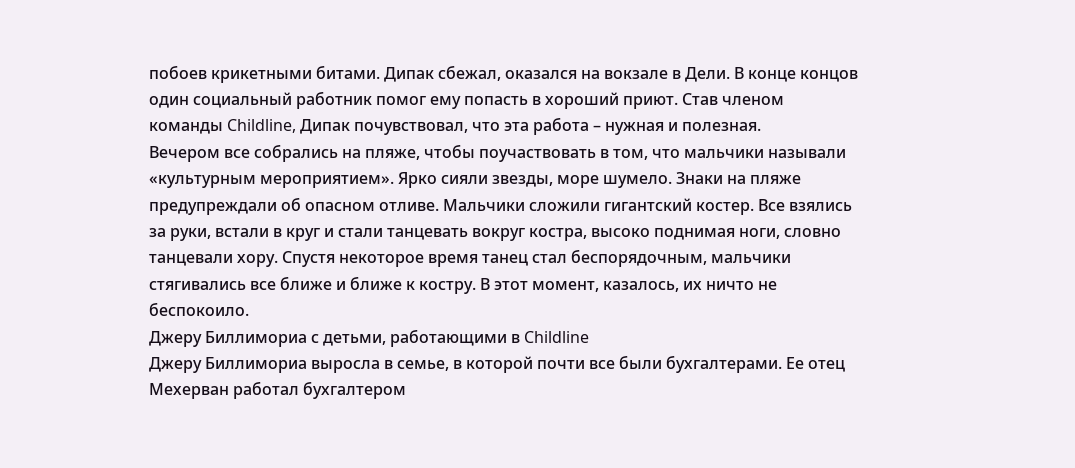побоев крикетными битами. Дипак сбежал, оказался на вокзале в Дели. В конце концов один социальный работник помог ему попасть в хороший приют. Став членом команды Childline, Дипак почувствовал, что эта работа – нужная и полезная.
Вечером все собрались на пляже, чтобы поучаствовать в том, что мальчики называли «культурным мероприятием». Ярко сияли звезды, море шумело. Знаки на пляже предупреждали об опасном отливе. Мальчики сложили гигантский костер. Все взялись за руки, встали в круг и стали танцевать вокруг костра, высоко поднимая ноги, словно танцевали хору. Спустя некоторое время танец стал беспорядочным, мальчики стягивались все ближе и ближе к костру. В этот момент, казалось, их ничто не беспокоило.
Джеру Биллимориа с детьми, работающими в Childline
Джеру Биллимориа выросла в семье, в которой почти все были бухгалтерами. Ее отец Мехерван работал бухгалтером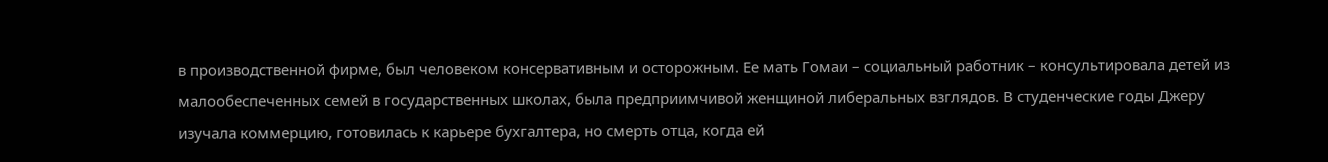в производственной фирме, был человеком консервативным и осторожным. Ее мать Гомаи – социальный работник – консультировала детей из малообеспеченных семей в государственных школах, была предприимчивой женщиной либеральных взглядов. В студенческие годы Джеру изучала коммерцию, готовилась к карьере бухгалтера, но смерть отца, когда ей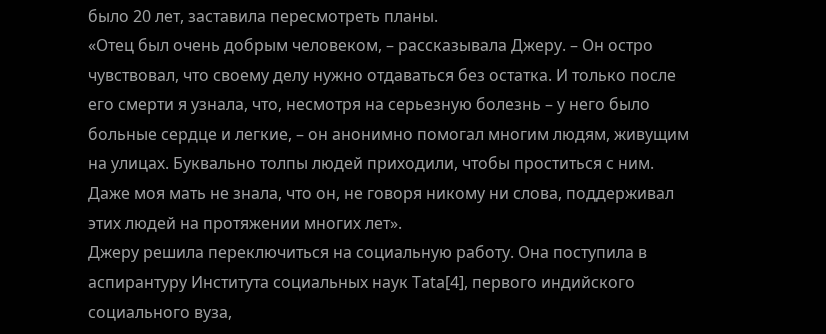было 20 лет, заставила пересмотреть планы.
«Отец был очень добрым человеком, – рассказывала Джеру. – Он остро чувствовал, что своему делу нужно отдаваться без остатка. И только после его смерти я узнала, что, несмотря на серьезную болезнь – у него было больные сердце и легкие, – он анонимно помогал многим людям, живущим на улицах. Буквально толпы людей приходили, чтобы проститься с ним. Даже моя мать не знала, что он, не говоря никому ни слова, поддерживал этих людей на протяжении многих лет».
Джеру решила переключиться на социальную работу. Она поступила в аспирантуру Института социальных наук Tata[4], первого индийского социального вуза,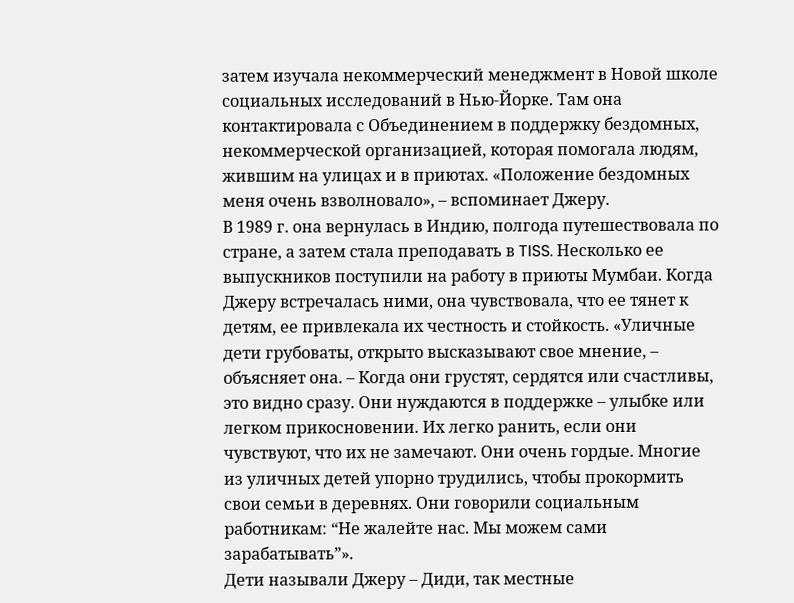затем изучала некоммерческий менеджмент в Новой школе социальных исследований в Нью-Йорке. Там она контактировала с Объединением в поддержку бездомных, некоммерческой организацией, которая помогала людям, жившим на улицах и в приютах. «Положение бездомных меня очень взволновало», – вспоминает Джеру.
В 1989 г. она вернулась в Индию, полгода путешествовала по стране, а затем стала преподавать в TISS. Несколько ее выпускников поступили на работу в приюты Мумбаи. Когда Джеру встречалась ними, она чувствовала, что ее тянет к детям, ее привлекала их честность и стойкость. «Уличные дети грубоваты, открыто высказывают свое мнение, – объясняет она. – Когда они грустят, сердятся или счастливы, это видно сразу. Они нуждаются в поддержке – улыбке или легком прикосновении. Их легко ранить, если они чувствуют, что их не замечают. Они очень гордые. Многие из уличных детей упорно трудились, чтобы прокормить свои семьи в деревнях. Они говорили социальным работникам: “Не жалейте нас. Мы можем сами зарабатывать”».
Дети называли Джеру – Диди, так местные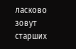ласково зовут старших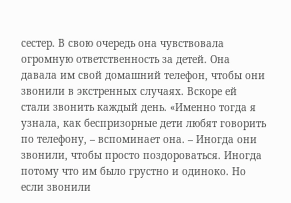сестер. В свою очередь она чувствовала огромную ответственность за детей. Она давала им свой домашний телефон, чтобы они звонили в экстренных случаях. Вскоре ей стали звонить каждый день. «Именно тогда я узнала, как беспризорные дети любят говорить по телефону, – вспоминает она. – Иногда они звонили, чтобы просто поздороваться. Иногда потому что им было грустно и одиноко. Но если звонили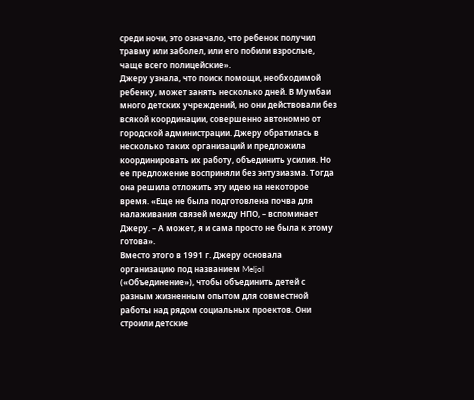среди ночи, это означало, что ребенок получил травму или заболел, или его побили взрослые, чаще всего полицейские».
Джеру узнала, что поиск помощи, необходимой ребенку, может занять несколько дней. В Мумбаи много детских учреждений, но они действовали без всякой координации, совершенно автономно от городской администрации. Джеру обратилась в несколько таких организаций и предложила координировать их работу, объединить усилия. Но ее предложение восприняли без энтузиазма. Тогда она решила отложить эту идею на некоторое время. «Еще не была подготовлена почва для налаживания связей между НПО, – вспоминает Джеру. – А может, я и сама просто не была к этому готова».
Вместо этого в 1991 г. Джеру основала организацию под названием Meljol («Объединение»), чтобы объединить детей с разным жизненным опытом для совместной работы над рядом социальных проектов. Они строили детские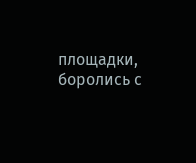площадки, боролись с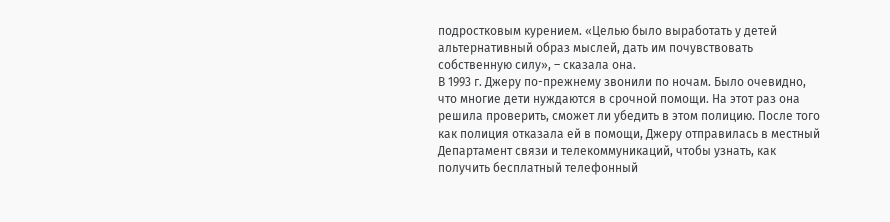подростковым курением. «Целью было выработать у детей альтернативный образ мыслей, дать им почувствовать собственную силу», – сказала она.
В 1993 г. Джеру по-прежнему звонили по ночам. Было очевидно, что многие дети нуждаются в срочной помощи. На этот раз она решила проверить, сможет ли убедить в этом полицию. После того как полиция отказала ей в помощи, Джеру отправилась в местный Департамент связи и телекоммуникаций, чтобы узнать, как получить бесплатный телефонный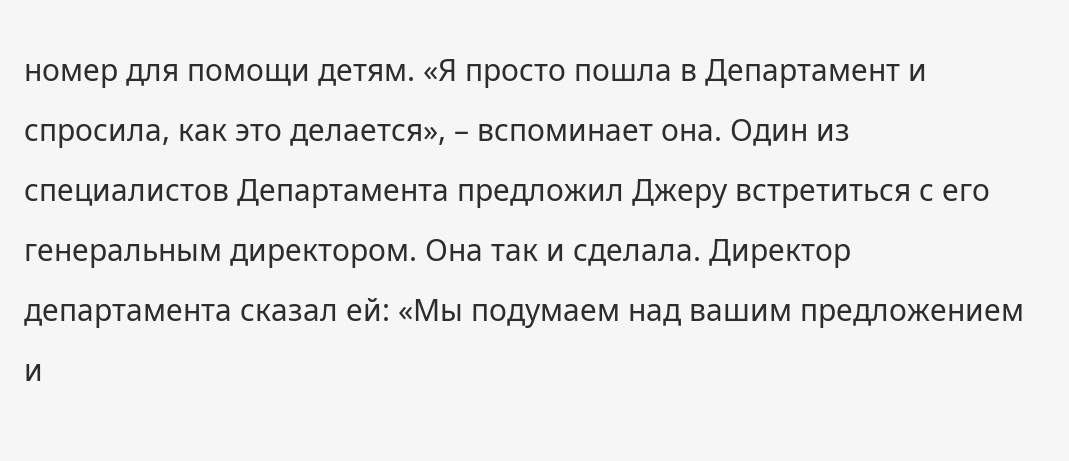номер для помощи детям. «Я просто пошла в Департамент и спросила, как это делается», – вспоминает она. Один из специалистов Департамента предложил Джеру встретиться с его генеральным директором. Она так и сделала. Директор департамента сказал ей: «Мы подумаем над вашим предложением и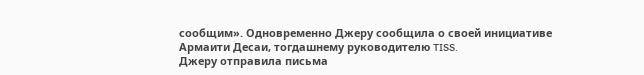сообщим». Одновременно Джеру сообщила о своей инициативе Армаити Десаи, тогдашнему руководителю TISS.
Джеру отправила письма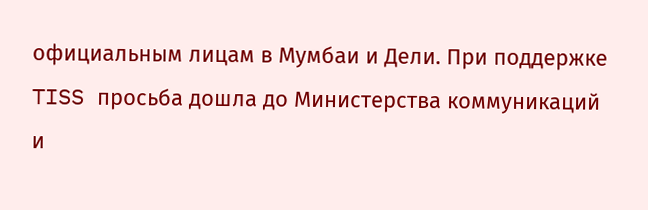официальным лицам в Мумбаи и Дели. При поддержке TISS просьба дошла до Министерства коммуникаций и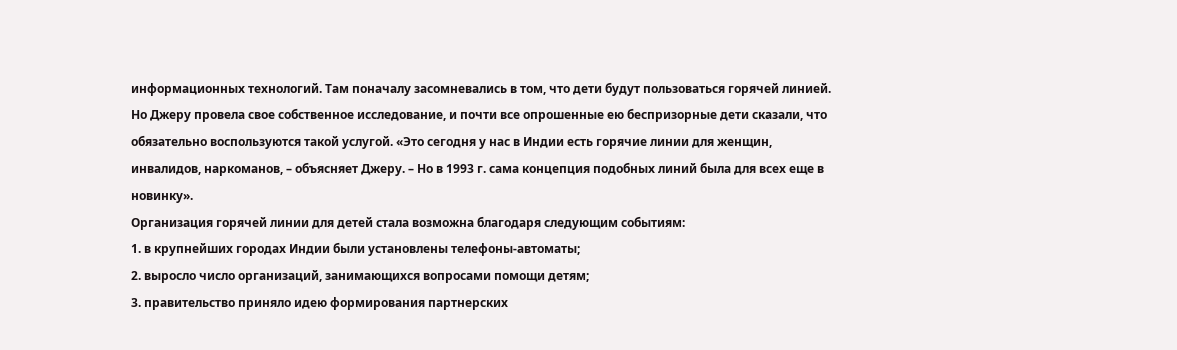информационных технологий. Там поначалу засомневались в том, что дети будут пользоваться горячей линией. Но Джеру провела свое собственное исследование, и почти все опрошенные ею беспризорные дети сказали, что обязательно воспользуются такой услугой. «Это сегодня у нас в Индии есть горячие линии для женщин, инвалидов, наркоманов, – объясняет Джеру. – Но в 1993 г. сама концепция подобных линий была для всех еще в новинку».
Организация горячей линии для детей стала возможна благодаря следующим событиям:
1. в крупнейших городах Индии были установлены телефоны-автоматы;
2. выросло число организаций, занимающихся вопросами помощи детям;
3. правительство приняло идею формирования партнерских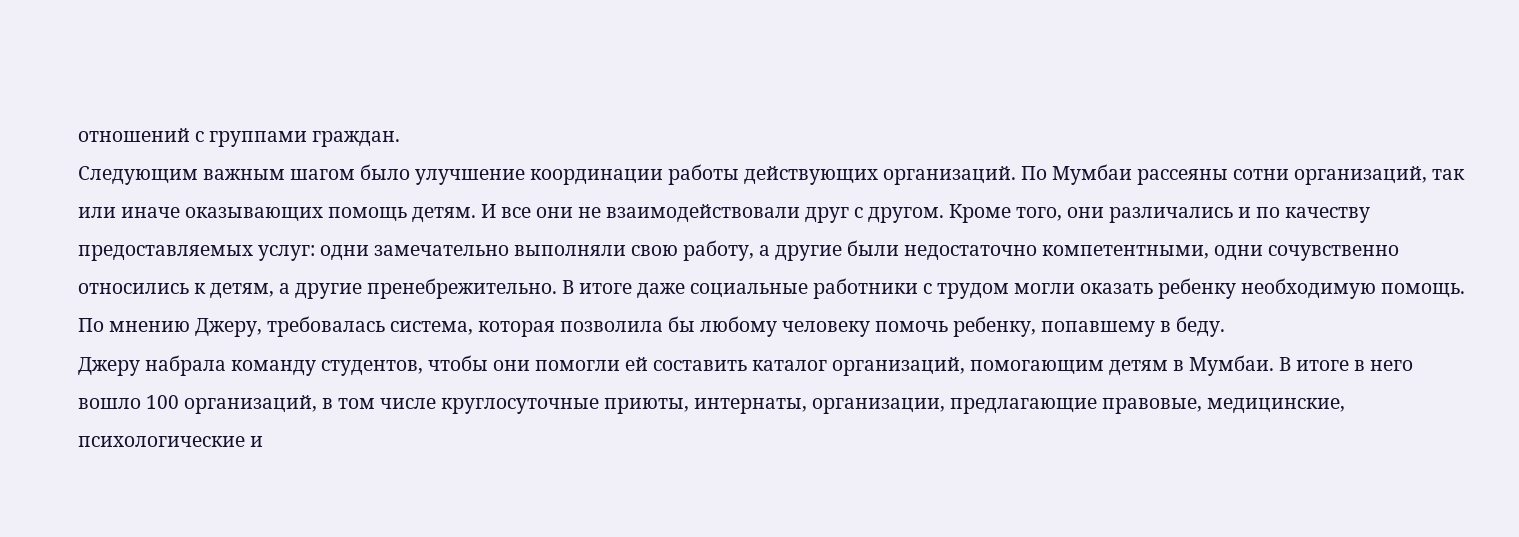отношений с группами граждан.
Следующим важным шагом было улучшение координации работы действующих организаций. По Мумбаи рассеяны сотни организаций, так или иначе оказывающих помощь детям. И все они не взаимодействовали друг с другом. Кроме того, они различались и по качеству предоставляемых услуг: одни замечательно выполняли свою работу, а другие были недостаточно компетентными, одни сочувственно относились к детям, а другие пренебрежительно. В итоге даже социальные работники с трудом могли оказать ребенку необходимую помощь. По мнению Джеру, требовалась система, которая позволила бы любому человеку помочь ребенку, попавшему в беду.
Джеру набрала команду студентов, чтобы они помогли ей составить каталог организаций, помогающим детям в Мумбаи. В итоге в него вошло 100 организаций, в том числе круглосуточные приюты, интернаты, организации, предлагающие правовые, медицинские, психологические и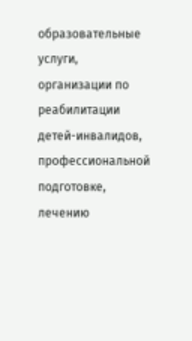образовательные услуги, организации по реабилитации детей-инвалидов, профессиональной подготовке, лечению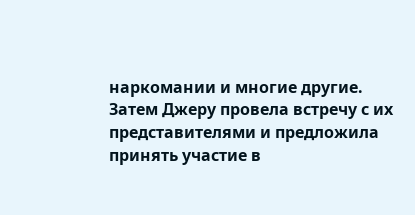наркомании и многие другие. Затем Джеру провела встречу с их представителями и предложила принять участие в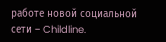работе новой социальной сети – Childline.